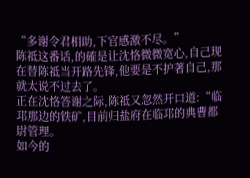“多谢令君相助,下官感激不尽。”
陈祗这番话,的確是让沈恪微微宽心,自己现在替陈祗当开路先锋,他要是不护著自己,那就太说不过去了。
正在沈恪答谢之际,陈祗又忽然开口道:“临邛那边的铁矿,目前归盐府在临邛的典曹都尉管理。
如今的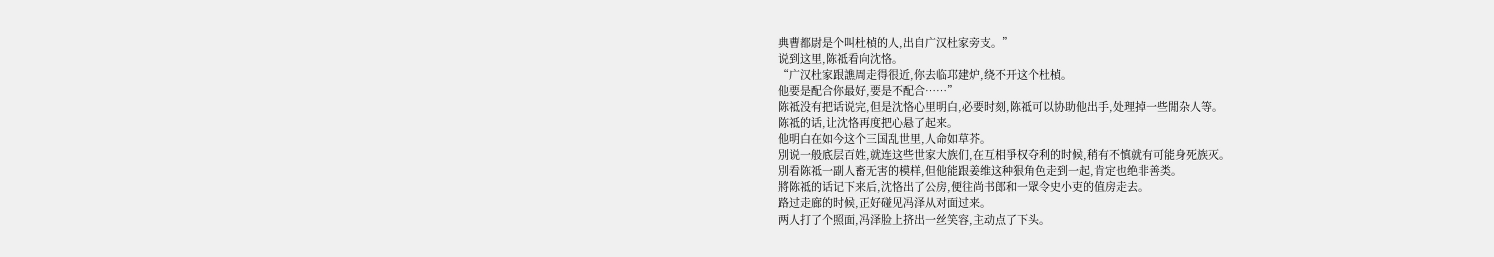典曹都尉是个叫杜楨的人,出自广汉杜家旁支。”
说到这里,陈祗看向沈恪。
“广汉杜家跟譙周走得很近,你去临邛建炉,绕不开这个杜楨。
他要是配合你最好,要是不配合……”
陈祗没有把话说完,但是沈恪心里明白,必要时刻,陈祗可以协助他出手,处理掉一些閒杂人等。
陈祗的话,让沈恪再度把心悬了起来。
他明白在如今这个三国乱世里,人命如草芥。
別说一般底层百姓,就连这些世家大族们,在互相爭权夺利的时候,稍有不慎就有可能身死族灭。
別看陈祗一副人畜无害的模样,但他能跟姜维这种狠角色走到一起,肯定也绝非善类。
將陈祗的话记下来后,沈恪出了公房,便往尚书郎和一眾令史小吏的值房走去。
路过走廊的时候,正好碰见冯泽从对面过来。
两人打了个照面,冯泽脸上挤出一丝笑容,主动点了下头。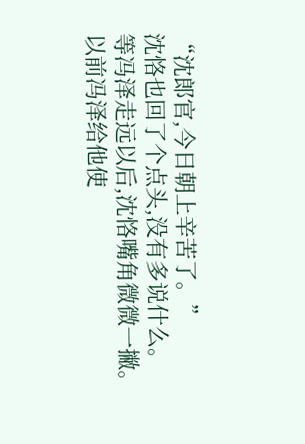“沈郎官,今日朝上辛苦了。”
沈恪也回了个点头,没有多说什么。
等冯泽走远以后,沈恪嘴角微微一撇。
以前冯泽给他使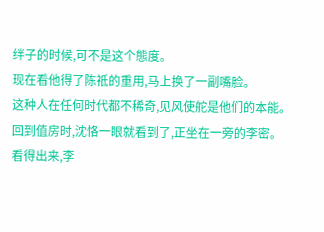绊子的时候,可不是这个態度。
现在看他得了陈祗的重用,马上换了一副嘴脸。
这种人在任何时代都不稀奇,见风使舵是他们的本能。
回到值房时,沈恪一眼就看到了,正坐在一旁的李密。
看得出来,李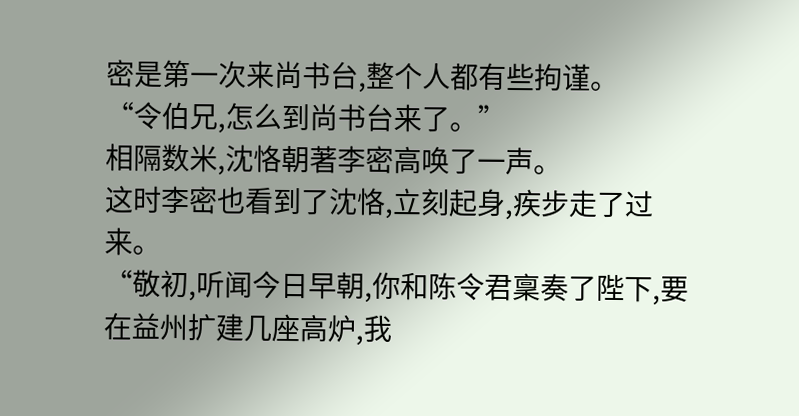密是第一次来尚书台,整个人都有些拘谨。
“令伯兄,怎么到尚书台来了。”
相隔数米,沈恪朝著李密高唤了一声。
这时李密也看到了沈恪,立刻起身,疾步走了过来。
“敬初,听闻今日早朝,你和陈令君稟奏了陛下,要在益州扩建几座高炉,我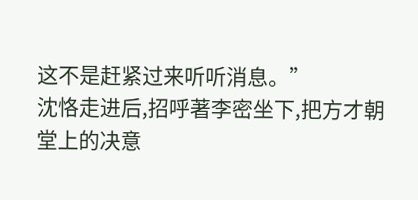这不是赶紧过来听听消息。”
沈恪走进后,招呼著李密坐下,把方才朝堂上的决意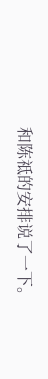和陈祗的安排说了一下。